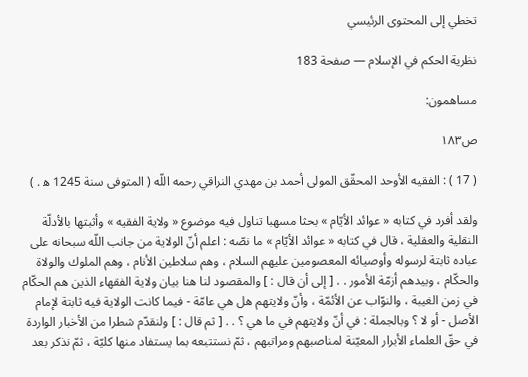تخطي إلى المحتوى الرئيسي

نظرية الحكم في الإسلام — صفحة 183

مساهمون:

ص١٨٣

( 17 ) : الفقيه الأوحد المحقّق المولى أحمد بن مهدي النراقي رحمه اللّه ( المتوفى سنة 1245 ه‍ . )

ولقد أفرد في كتابه « عوائد الأيّام » بحثا مسهبا تناول فيه موضوع « ولاية الفقيه » وأثبتها بالأدلّة النقلية والعقلية ، قال في كتابه « عوائد الأيّام » ما نصّه : اعلم أنّ الولاية من جانب اللّه سبحانه على عباده ثابتة لرسوله وأوصيائه المعصومين عليهم السلام ، وهم سلاطين الأنام ، وهم الملوك والولاة والحكّام ، وبيدهم أزمّة الأمور . . [ إلى أن قال : ] والمقصود لنا هنا بيان ولاية الفقهاء الذين هم الحكّام في زمن الغيبة ، والنوّاب عن الأئمّة ، وأنّ ولايتهم هل هي عامّة - فيما كانت الولاية فيه ثابتة لإمام الأصل - أو لا ؟ وبالجملة : في أنّ ولايتهم في ما هي ؟ . . [ ثم قال : ] ولنقدّم شطرا من الأخبار الواردة في حقّ العلماء الأبرار المعيّنة لمناصبهم ومراتبهم ، ثمّ نستتبعه بما يستفاد منها كليّة ، ثمّ نذكر بعد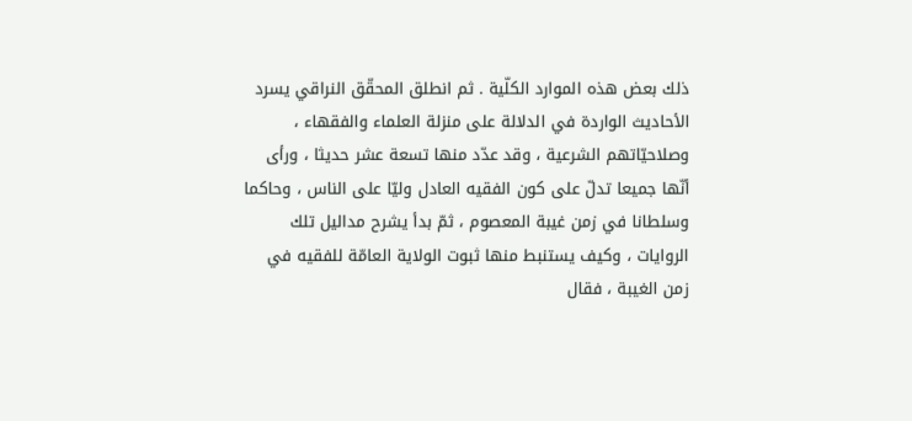ذلك بعض هذه الموارد الكلّية . ثم انطلق المحقّق النراقي يسرد الأحاديث الواردة في الدلالة على منزلة العلماء والفقهاء ، وصلاحيّاتهم الشرعية ، وقد عدّد منها تسعة عشر حديثا ، ورأى أنّها جميعا تدلّ على كون الفقيه العادل وليّا على الناس ، وحاكما وسلطانا في زمن غيبة المعصوم ، ثمّ بدأ يشرح مداليل تلك الروايات ، وكيف يستنبط منها ثبوت الولاية العامّة للفقيه في زمن الغيبة ، فقال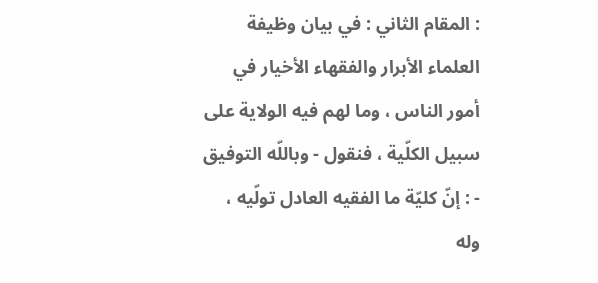: المقام الثاني : في بيان وظيفة العلماء الأبرار والفقهاء الأخيار في أمور الناس ، وما لهم فيه الولاية على سبيل الكلّية ، فنقول - وباللّه التوفيق - : إنّ كليّة ما الفقيه العادل تولّيه ، وله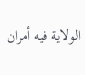الولاية فيه أمران